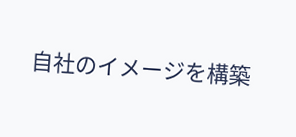自社のイメージを構築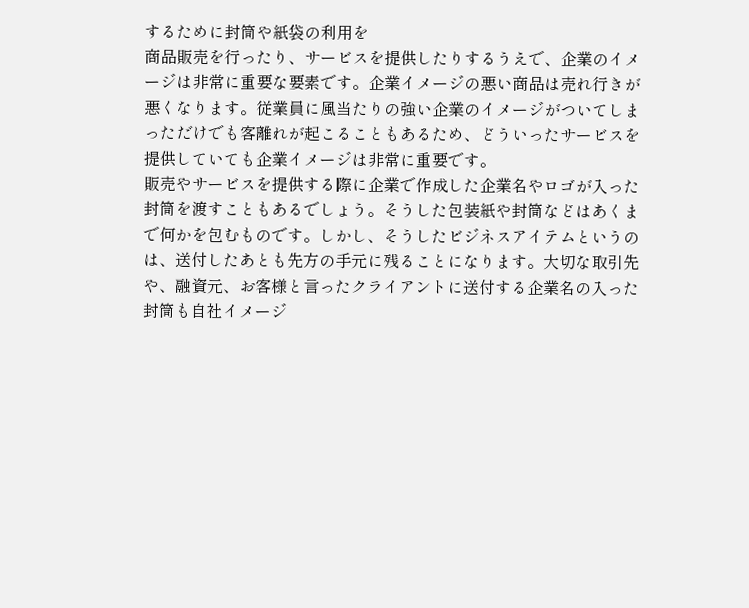するために封筒や紙袋の利用を
商品販売を行ったり、サービスを提供したりするうえで、企業のイメージは非常に重要な要素です。企業イメージの悪い商品は売れ行きが悪くなります。従業員に風当たりの強い企業のイメージがついてしまっただけでも客離れが起こることもあるため、どういったサービスを提供していても企業イメージは非常に重要です。
販売やサービスを提供する際に企業で作成した企業名やロゴが入った封筒を渡すこともあるでしょう。そうした包装紙や封筒などはあくまで何かを包むものです。しかし、そうしたビジネスアイテムというのは、送付したあとも先方の手元に残ることになります。大切な取引先や、融資元、お客様と言ったクライアントに送付する企業名の入った封筒も自社イメージ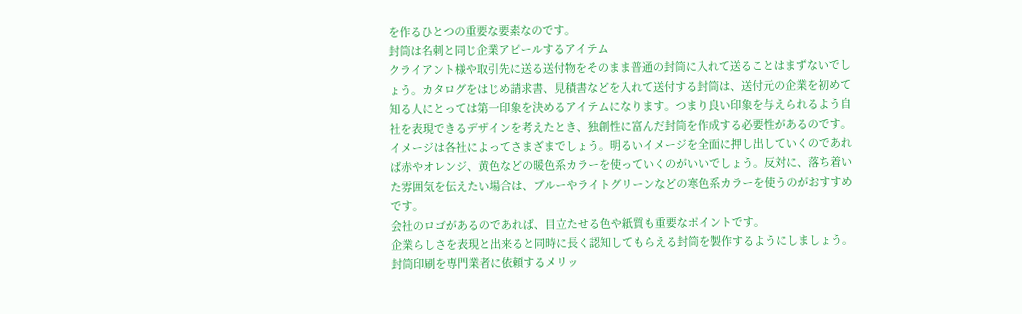を作るひとつの重要な要素なのです。
封筒は名刺と同じ企業アピールするアイテム
クライアント様や取引先に送る送付物をそのまま普通の封筒に入れて送ることはまずないでしょう。カタログをはじめ請求書、見積書などを入れて送付する封筒は、送付元の企業を初めて知る人にとっては第一印象を決めるアイテムになります。つまり良い印象を与えられるよう自社を表現できるデザインを考えたとき、独創性に富んだ封筒を作成する必要性があるのです。
イメージは各社によってさまざまでしょう。明るいイメージを全面に押し出していくのであれば赤やオレンジ、黄色などの暖色系カラーを使っていくのがいいでしょう。反対に、落ち着いた雰囲気を伝えたい場合は、ブルーやライトグリーンなどの寒色系カラーを使うのがおすすめです。
会社のロゴがあるのであれば、目立たせる色や紙質も重要なポイントです。
企業らしさを表現と出来ると同時に長く認知してもらえる封筒を製作するようにしましょう。
封筒印刷を専門業者に依頼するメリッ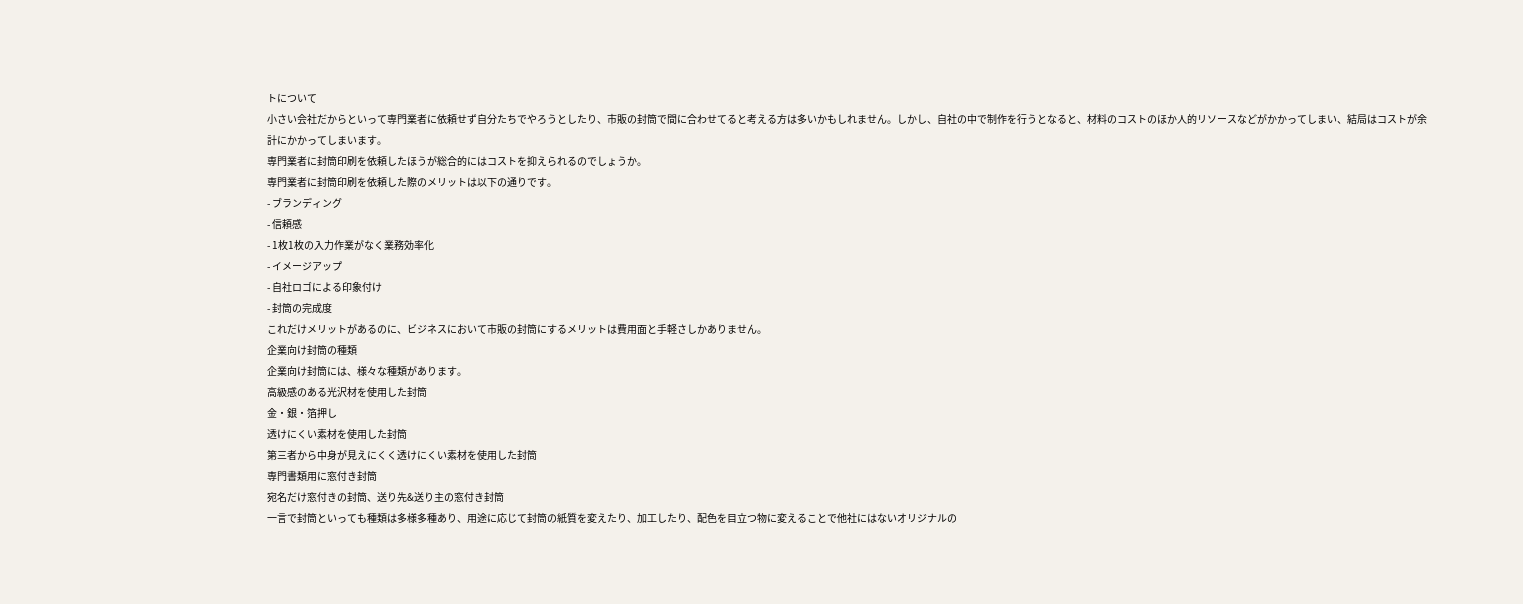トについて
小さい会社だからといって専門業者に依頼せず自分たちでやろうとしたり、市販の封筒で間に合わせてると考える方は多いかもしれません。しかし、自社の中で制作を行うとなると、材料のコストのほか人的リソースなどがかかってしまい、結局はコストが余計にかかってしまいます。
専門業者に封筒印刷を依頼したほうが総合的にはコストを抑えられるのでしょうか。
専門業者に封筒印刷を依頼した際のメリットは以下の通りです。
- ブランディング
- 信頼感
- 1枚1枚の入力作業がなく業務効率化
- イメージアップ
- 自社ロゴによる印象付け
- 封筒の完成度
これだけメリットがあるのに、ビジネスにおいて市販の封筒にするメリットは費用面と手軽さしかありません。
企業向け封筒の種類
企業向け封筒には、様々な種類があります。
高級感のある光沢材を使用した封筒
金・銀・箔押し
透けにくい素材を使用した封筒
第三者から中身が見えにくく透けにくい素材を使用した封筒
専門書類用に窓付き封筒
宛名だけ窓付きの封筒、送り先&送り主の窓付き封筒
一言で封筒といっても種類は多様多種あり、用途に応じて封筒の紙質を変えたり、加工したり、配色を目立つ物に変えることで他社にはないオリジナルの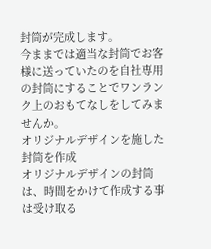封筒が完成します。
今ままでは適当な封筒でお客様に送っていたのを自社専用の封筒にすることでワンランク上のおもてなしをしてみませんか。
オリジナルデザインを施した封筒を作成
オリジナルデザインの封筒は、時間をかけて作成する事は受け取る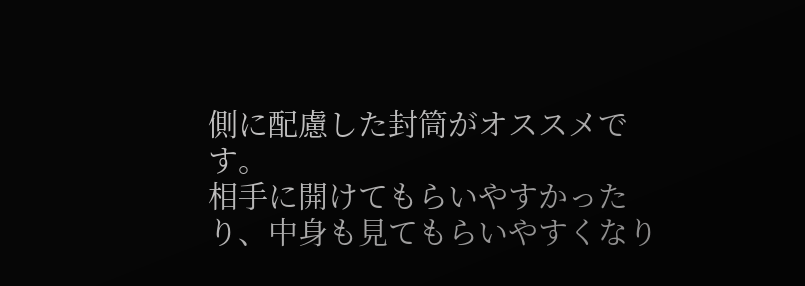側に配慮した封筒がオススメです。
相手に開けてもらいやすかったり、中身も見てもらいやすくなり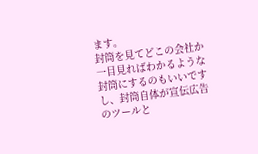ます。
封筒を見てどこの会社か一目見ればわかるような封筒にするのもいいですし、封筒自体が宣伝広告のツールと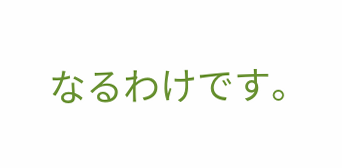なるわけです。